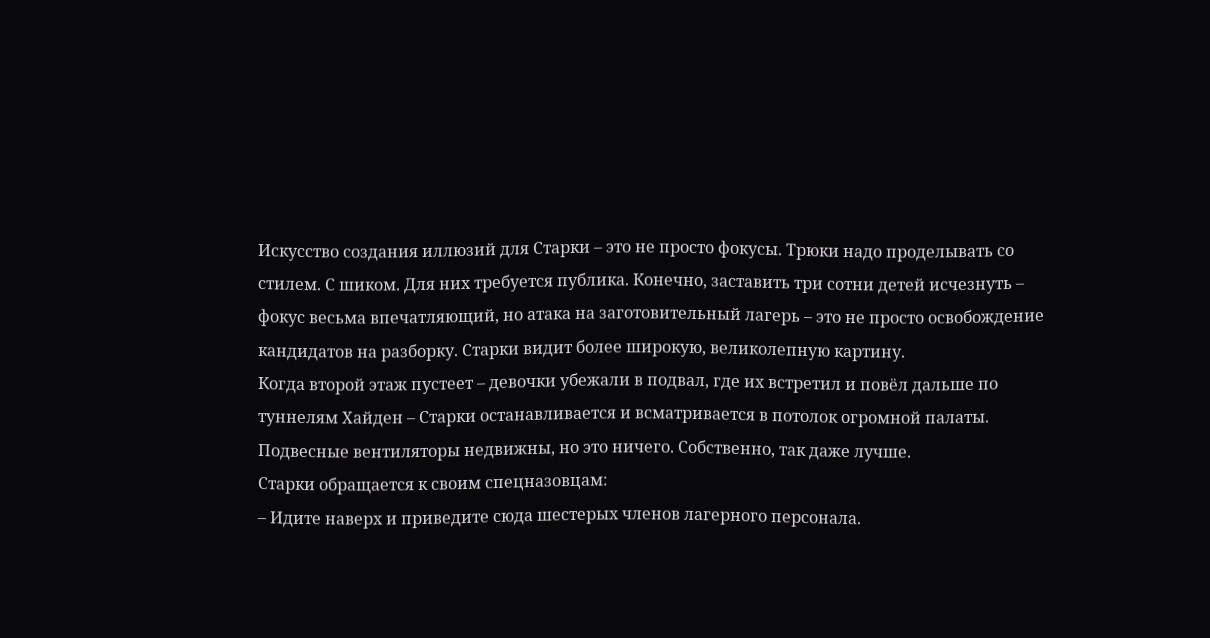Искусство создания иллюзий для Старки – это не просто фокусы. Трюки надо проделывать со стилем. С шиком. Для них требуется публика. Конечно, заставить три сотни детей исчезнуть – фокус весьма впечатляющий, но атака на заготовительный лагерь – это не просто освобождение кандидатов на разборку. Старки видит более широкую, великолепную картину.
Когда второй этаж пустеет – девочки убежали в подвал, где их встретил и повёл дальше по туннелям Хайден – Старки останавливается и всматривается в потолок огромной палаты. Подвесные вентиляторы недвижны, но это ничего. Собственно, так даже лучше.
Старки обращается к своим спецназовцам:
– Идите наверх и приведите сюда шестерых членов лагерного персонала.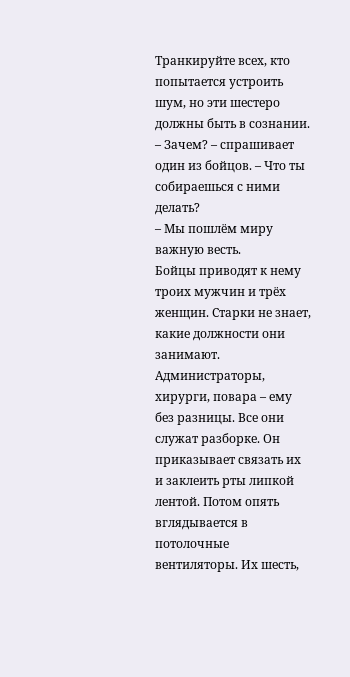Транкируйте всех, кто попытается устроить шум, но эти шестеро должны быть в сознании.
– Зачем? – спрашивает один из бойцов. – Что ты собираешься с ними делать?
– Мы пошлём миру важную весть.
Бойцы приводят к нему троих мужчин и трёх женщин. Старки не знает, какие должности они занимают. Администраторы, хирурги, повара – ему без разницы. Все они служат разборке. Он приказывает связать их и заклеить рты липкой лентой. Потом опять вглядывается в потолочные вентиляторы. Их шесть,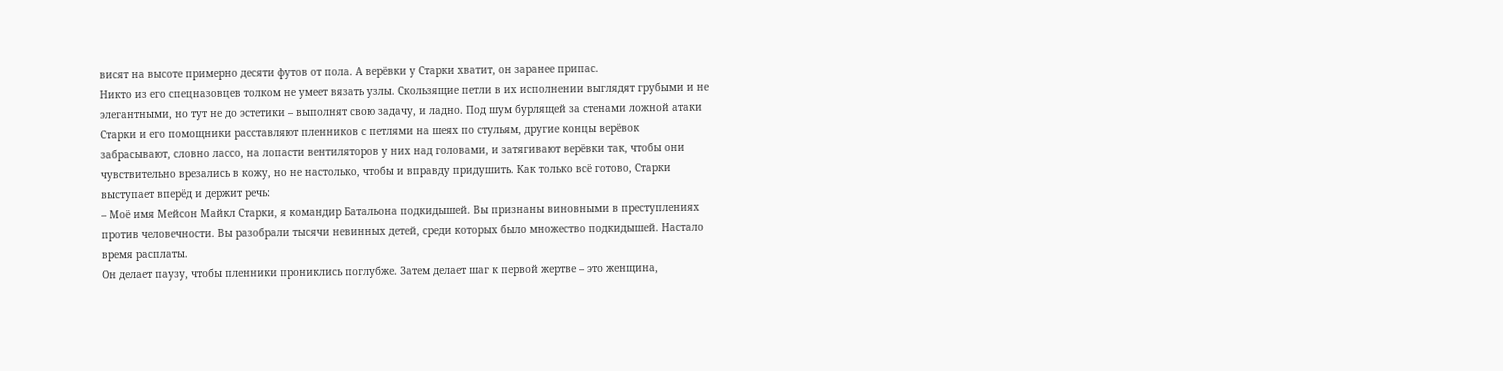висят на высоте примерно десяти футов от пола. А верёвки у Старки хватит, он заранее припас.
Никто из его спецназовцев толком не умеет вязать узлы. Скользящие петли в их исполнении выглядят грубыми и не элегантными, но тут не до эстетики – выполнят свою задачу, и ладно. Под шум бурлящей за стенами ложной атаки Старки и его помощники расставляют пленников с петлями на шеях по стульям, другие концы верёвок забрасывают, словно лассо, на лопасти вентиляторов у них над головами, и затягивают верёвки так, чтобы они чувствительно врезались в кожу, но не настолько, чтобы и вправду придушить. Как только всё готово, Старки выступает вперёд и держит речь:
– Моё имя Мейсон Майкл Старки, я командир Батальона подкидышей. Вы признаны виновными в преступлениях против человечности. Вы разобрали тысячи невинных детей, среди которых было множество подкидышей. Настало время расплаты.
Он делает паузу, чтобы пленники прониклись поглубже. Затем делает шаг к первой жертве – это женщина,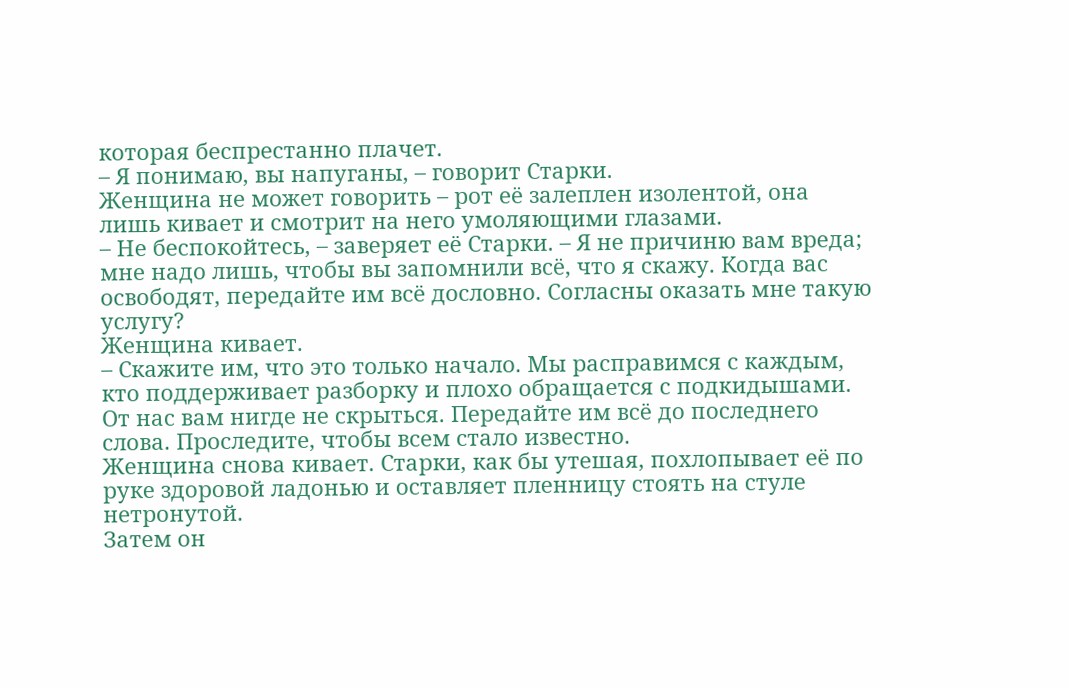которая беспрестанно плачет.
– Я понимаю, вы напуганы, – говорит Старки.
Женщина не может говорить – рот её залеплен изолентой, она лишь кивает и смотрит на него умоляющими глазами.
– Не беспокойтесь, – заверяет её Старки. – Я не причиню вам вреда; мне надо лишь, чтобы вы запомнили всё, что я скажу. Когда вас освободят, передайте им всё дословно. Согласны оказать мне такую услугу?
Женщина кивает.
– Скажите им, что это только начало. Мы расправимся с каждым, кто поддерживает разборку и плохо обращается с подкидышами. От нас вам нигде не скрыться. Передайте им всё до последнего слова. Проследите, чтобы всем стало известно.
Женщина снова кивает. Старки, как бы утешая, похлопывает её по руке здоровой ладонью и оставляет пленницу стоять на стуле нетронутой.
Затем он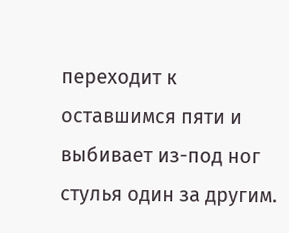переходит к оставшимся пяти и выбивает из-под ног стулья один за другим.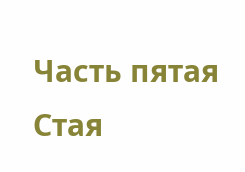Часть пятая
Стая